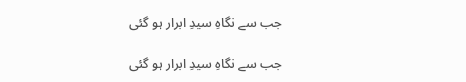جب سے نگاہِ سیدِ ابرار ہو گئی

جب سے نگاہِ سیدِ ابرار ہو گئی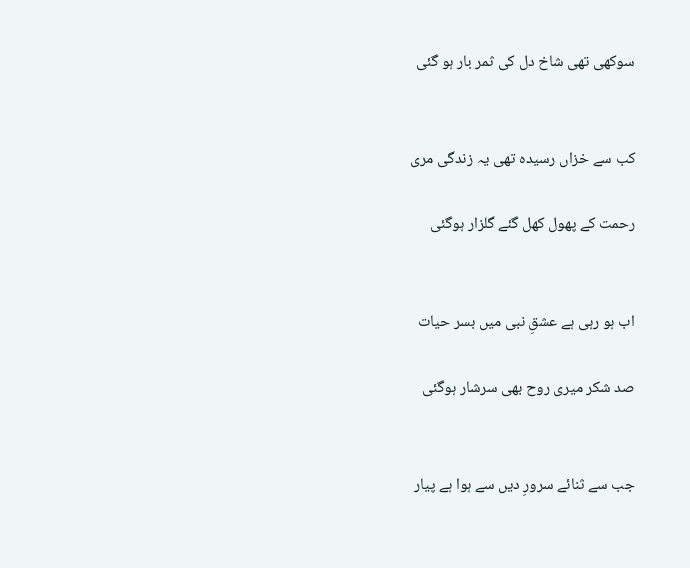سوکھی تھی شاخ دل کی ثمر بار ہو گئی


کب سے خزاں رسیدہ تھی یہ زندگی مری

رحمت کے پھول کھل گئے گلزار ہوگئی


اب ہو رہی ہے عشقِ نبی میں بسر حیات

صد شکر میری روح بھی سرشار ہوگئی


جب سے ثنائے سرورِ دیں سے ہوا ہے پیار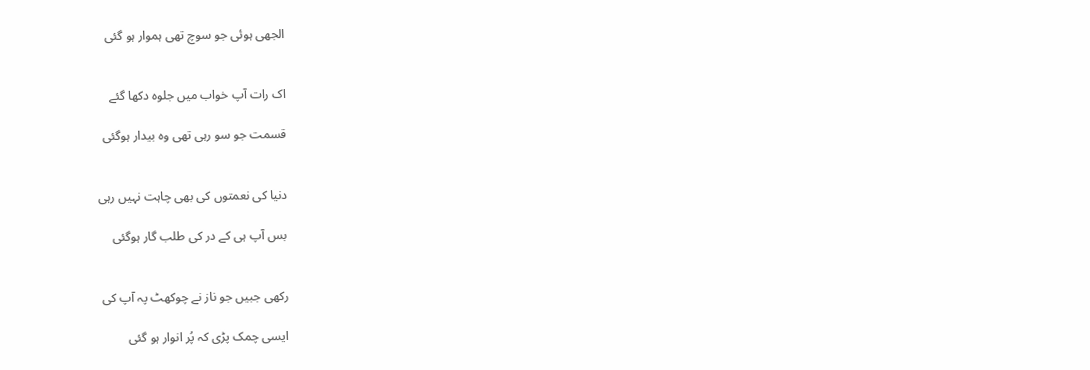الجھی ہوئی جو سوچ تھی ہموار ہو گئی


اک رات آپ خواب میں جلوہ دکھا گئے

قسمت جو سو رہی تھی وہ بیدار ہوگئی


دنیا کی نعمتوں کی بھی چاہت نہیں رہی

بس آپ ہی کے در کی طلب گار ہوگئی


رکھی جبیں جو ناز نے چوکھٹ پہ آپ کی

ایسی چمک پڑی کہ پُر انوار ہو گئی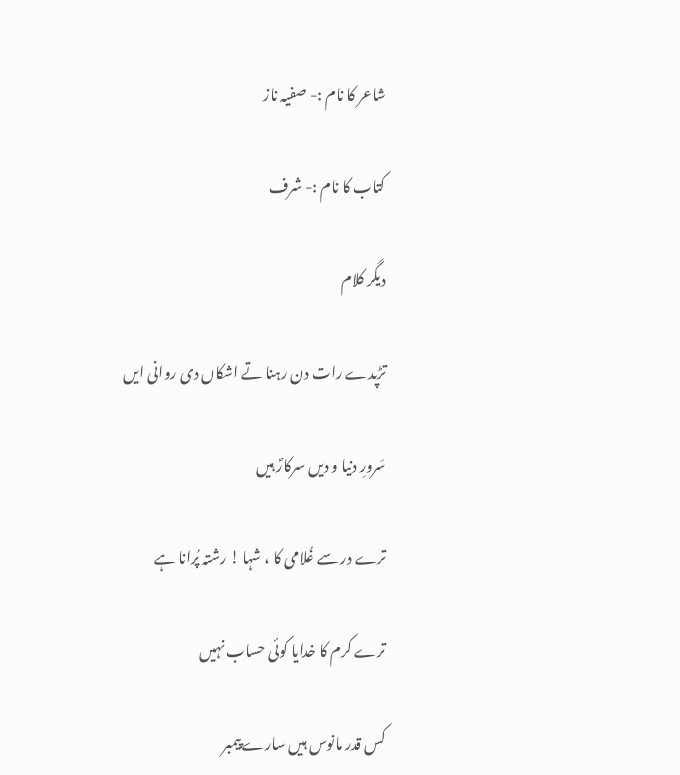شاعر کا نام :- صفیہ ناز

کتاب کا نام :- شرف

دیگر کلام

تڑپدے رات دن رہنا تے اشکاں دی روانی ایں

سَرورِ دنیا و دیں سرکارؐ ہیں

ترے در سے غُلامی کا ، شہا ! رشتہ پُرانا ہے

ترے کرم کا خدایا کوئی حساب نہیں

کس قدر مانوس ہیں سارے پیمبر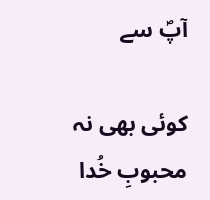آپؐ سے

کوئی بھی نہ محبوبِ خُدا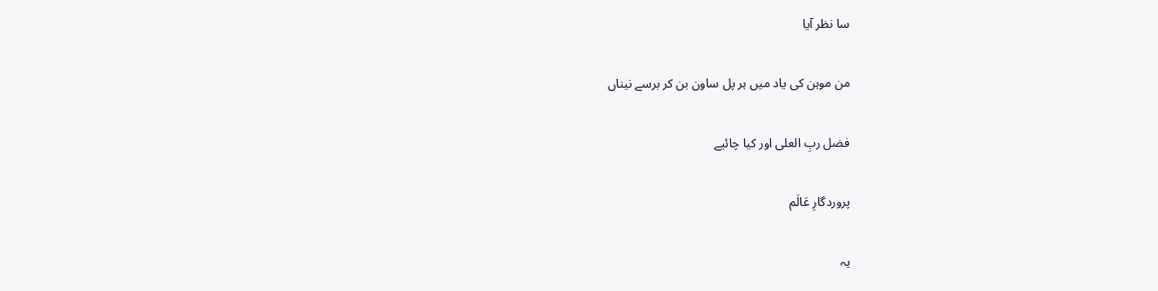سا نظر آیا

من موہن کی یاد میں ہر پل ساون بن کر برسے نیناں

فضل ربِ العلی اور کیا چائیے

پروردگارِ عَالَم

یہ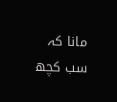مانا کہ سب کچھ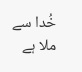خُدا سے ملا ہے